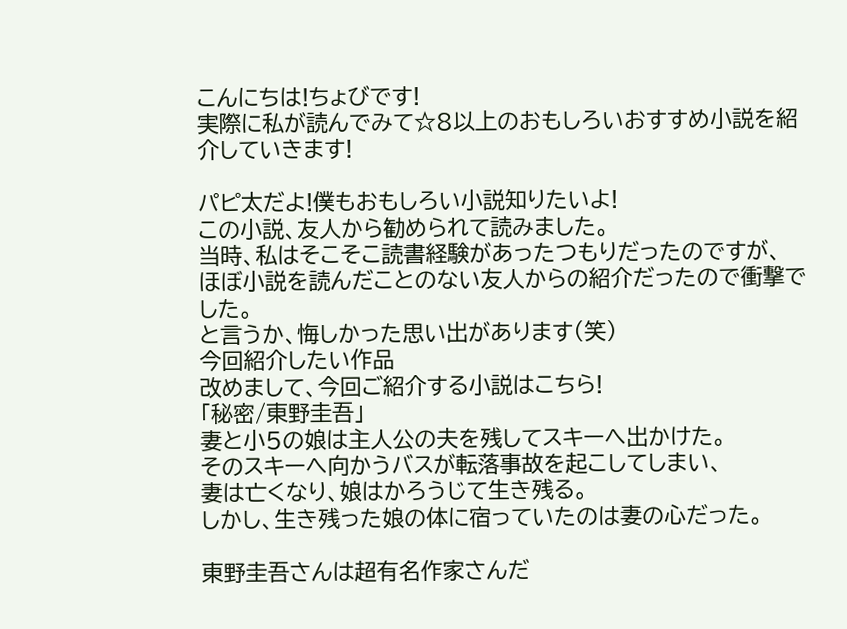こんにちは!ちょびです!
実際に私が読んでみて☆8以上のおもしろいおすすめ小説を紹介していきます!

パピ太だよ!僕もおもしろい小説知りたいよ!
この小説、友人から勧められて読みました。
当時、私はそこそこ読書経験があったつもりだったのですが、
ほぼ小説を読んだことのない友人からの紹介だったので衝撃でした。
と言うか、悔しかった思い出があります(笑)
今回紹介したい作品
改めまして、今回ご紹介する小説はこちら!
「秘密/東野圭吾」
妻と小5の娘は主人公の夫を残してスキーへ出かけた。
そのスキーへ向かうバスが転落事故を起こしてしまい、
妻は亡くなり、娘はかろうじて生き残る。
しかし、生き残った娘の体に宿っていたのは妻の心だった。

東野圭吾さんは超有名作家さんだ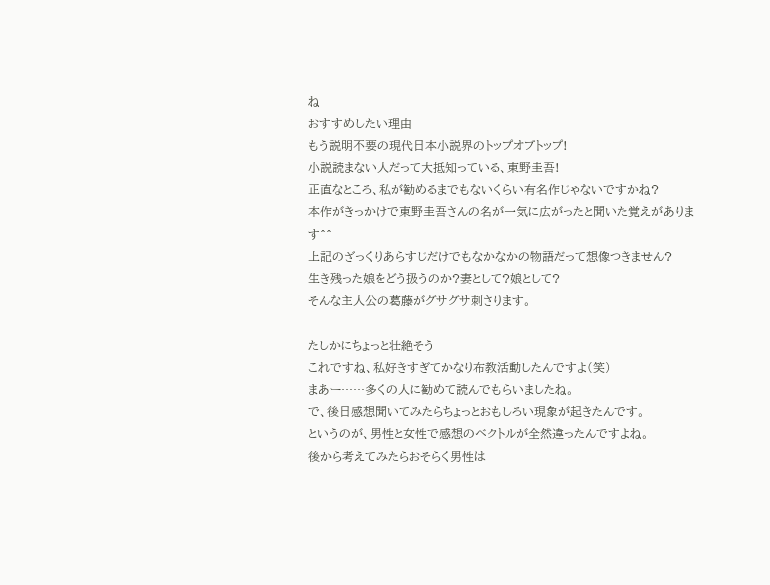ね
おすすめしたい理由
もう説明不要の現代日本小説界のトップオブトップ!
小説読まない人だって大抵知っている、東野圭吾!
正直なところ、私が勧めるまでもないくらい有名作じゃないですかね?
本作がきっかけで東野圭吾さんの名が一気に広がったと聞いた覚えがあります^^
上記のざっくりあらすじだけでもなかなかの物語だって想像つきません?
生き残った娘をどう扱うのか?妻として?娘として?
そんな主人公の葛藤がグサグサ刺さります。

たしかにちょっと壮絶そう
これですね、私好きすぎてかなり布教活動したんですよ(笑)
まあー……多くの人に勧めて読んでもらいましたね。
で、後日感想聞いてみたらちょっとおもしろい現象が起きたんです。
というのが、男性と女性で感想のベクトルが全然違ったんですよね。
後から考えてみたらおそらく男性は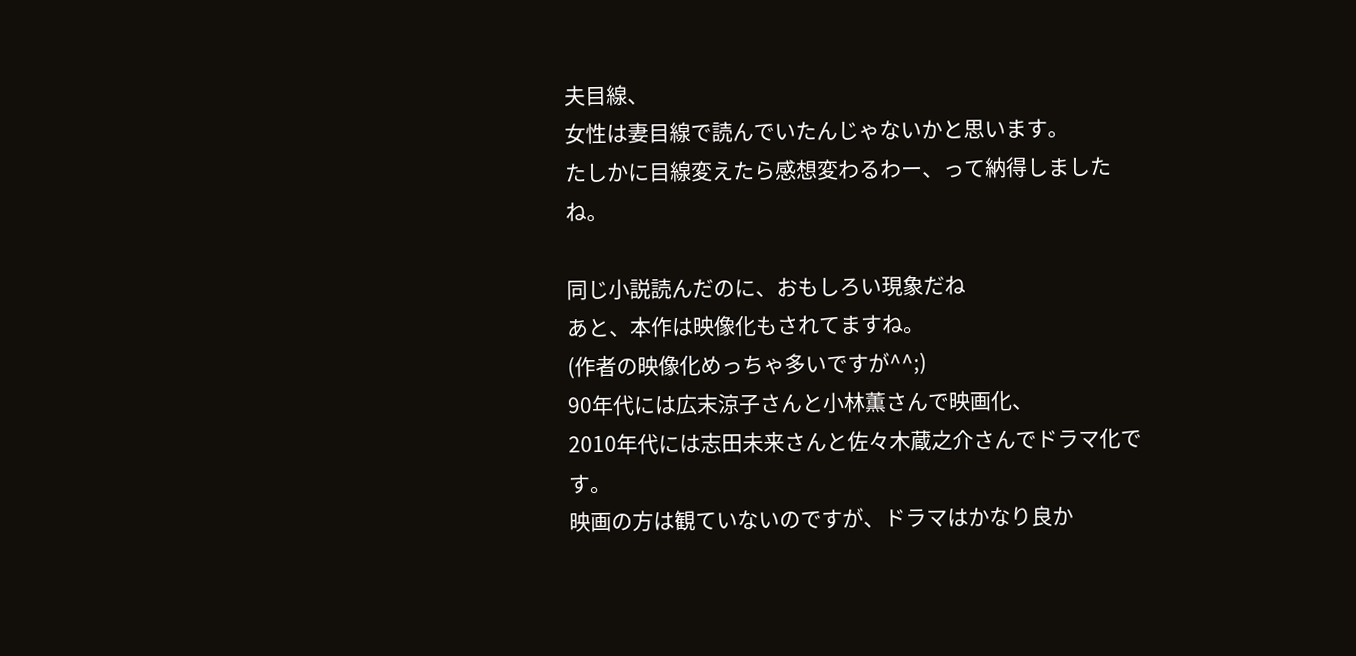夫目線、
女性は妻目線で読んでいたんじゃないかと思います。
たしかに目線変えたら感想変わるわー、って納得しましたね。

同じ小説読んだのに、おもしろい現象だね
あと、本作は映像化もされてますね。
(作者の映像化めっちゃ多いですが^^;)
90年代には広末涼子さんと小林薫さんで映画化、
2010年代には志田未来さんと佐々木蔵之介さんでドラマ化です。
映画の方は観ていないのですが、ドラマはかなり良か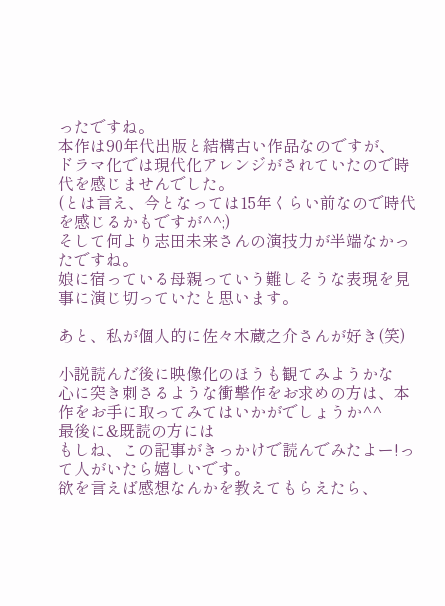ったですね。
本作は90年代出版と結構古い作品なのですが、
ドラマ化では現代化アレンジがされていたので時代を感じませんでした。
(とは言え、今となっては15年くらい前なので時代を感じるかもですが^^;)
そして何より志田未来さんの演技力が半端なかったですね。
娘に宿っている母親っていう難しそうな表現を見事に演じ切っていたと思います。

あと、私が個人的に佐々木蔵之介さんが好き(笑)

小説読んだ後に映像化のほうも観てみようかな
心に突き刺さるような衝撃作をお求めの方は、本作をお手に取ってみてはいかがでしょうか^^
最後に&既読の方には
もしね、この記事がきっかけで読んでみたよー!って人がいたら嬉しいです。
欲を言えば感想なんかを教えてもらえたら、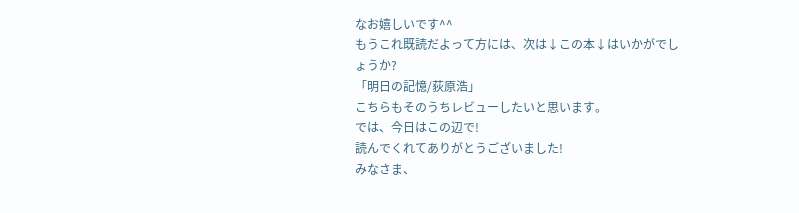なお嬉しいです^^
もうこれ既読だよって方には、次は↓この本↓はいかがでしょうか?
「明日の記憶/荻原浩」
こちらもそのうちレビューしたいと思います。
では、今日はこの辺で!
読んでくれてありがとうございました!
みなさま、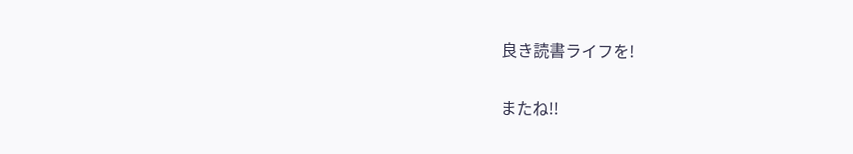良き読書ライフを!

またね!!